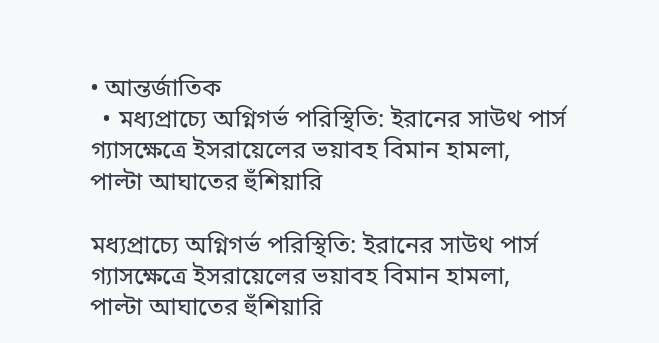• আন্তর্জাতিক
  • মধ্যপ্রাচ্যে অগ্নিগর্ভ পরিস্থিতি: ইরানের সাউথ পার্স গ্যাসক্ষেত্রে ইসরায়েলের ভয়াবহ বিমান হামলা, পাল্টা আঘাতের হুঁশিয়ারি

মধ্যপ্রাচ্যে অগ্নিগর্ভ পরিস্থিতি: ইরানের সাউথ পার্স গ্যাসক্ষেত্রে ইসরায়েলের ভয়াবহ বিমান হামলা, পাল্টা আঘাতের হুঁশিয়ারি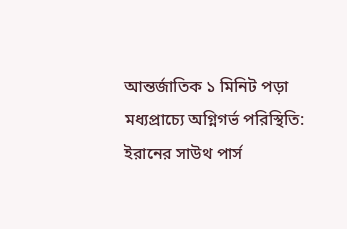আন্তর্জাতিক ১ মিনিট পড়া
মধ্যপ্রাচ্যে অগ্নিগর্ভ পরিস্থিতি: ইরানের সাউথ পার্স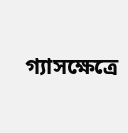গ্যাসক্ষেত্রে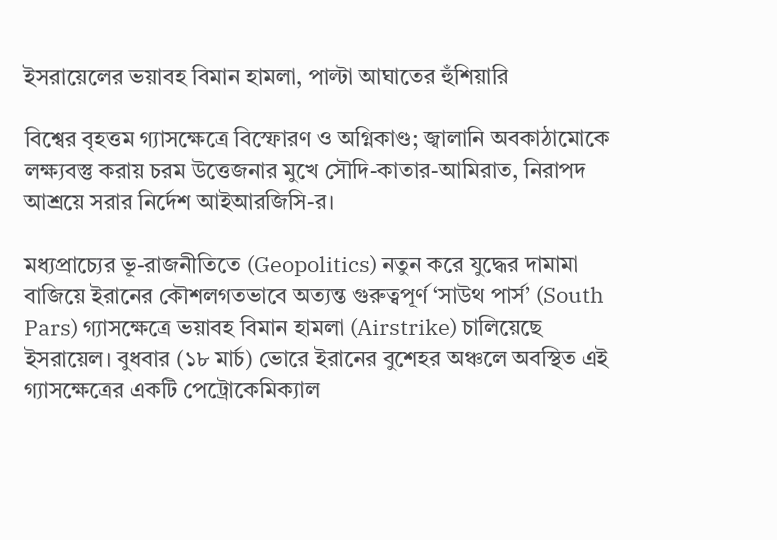ইসরায়েলের ভয়াবহ বিমান হামলা, পাল্টা আঘাতের হুঁশিয়ারি

বিশ্বের বৃহত্তম গ্যাসক্ষেত্রে বিস্ফোরণ ও অগ্নিকাণ্ড; জ্বালানি অবকাঠামোকে লক্ষ্যবস্তু করায় চরম উত্তেজনার মুখে সৌদি-কাতার-আমিরাত, নিরাপদ আশ্রয়ে সরার নির্দেশ আইআরজিসি-র।

মধ্যপ্রাচ্যের ভূ-রাজনীতিতে (Geopolitics) নতুন করে যুদ্ধের দামামা বাজিয়ে ইরানের কৌশলগতভাবে অত্যন্ত গুরুত্বপূর্ণ ‘সাউথ পার্স’ (South Pars) গ্যাসক্ষেত্রে ভয়াবহ বিমান হামলা (Airstrike) চালিয়েছে ইসরায়েল। বুধবার (১৮ মার্চ) ভোরে ইরানের বুশেহর অঞ্চলে অবস্থিত এই গ্যাসক্ষেত্রের একটি পেট্রোকেমিক্যাল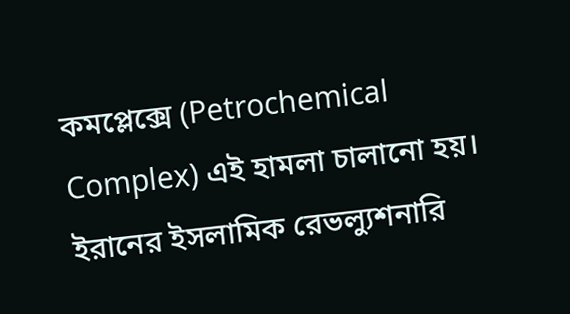কমপ্লেক্সে (Petrochemical Complex) এই হামলা চালানো হয়। ইরানের ইসলামিক রেভল্যুশনারি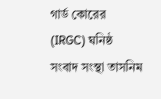গার্ড কোরের (IRGC) ঘনিষ্ঠ সংবাদ সংস্থা তাসনিম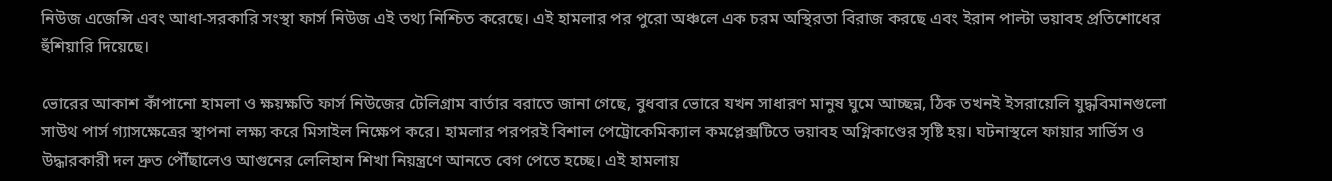নিউজ এজেন্সি এবং আধা-সরকারি সংস্থা ফার্স নিউজ এই তথ্য নিশ্চিত করেছে। এই হামলার পর পুরো অঞ্চলে এক চরম অস্থিরতা বিরাজ করছে এবং ইরান পাল্টা ভয়াবহ প্রতিশোধের হুঁশিয়ারি দিয়েছে।

ভোরের আকাশ কাঁপানো হামলা ও ক্ষয়ক্ষতি ফার্স নিউজের টেলিগ্রাম বার্তার বরাতে জানা গেছে, বুধবার ভোরে যখন সাধারণ মানুষ ঘুমে আচ্ছন্ন, ঠিক তখনই ইসরায়েলি যুদ্ধবিমানগুলো সাউথ পার্স গ্যাসক্ষেত্রের স্থাপনা লক্ষ্য করে মিসাইল নিক্ষেপ করে। হামলার পরপরই বিশাল পেট্রোকেমিক্যাল কমপ্লেক্সটিতে ভয়াবহ অগ্নিকাণ্ডের সৃষ্টি হয়। ঘটনাস্থলে ফায়ার সার্ভিস ও উদ্ধারকারী দল দ্রুত পৌঁছালেও আগুনের লেলিহান শিখা নিয়ন্ত্রণে আনতে বেগ পেতে হচ্ছে। এই হামলায়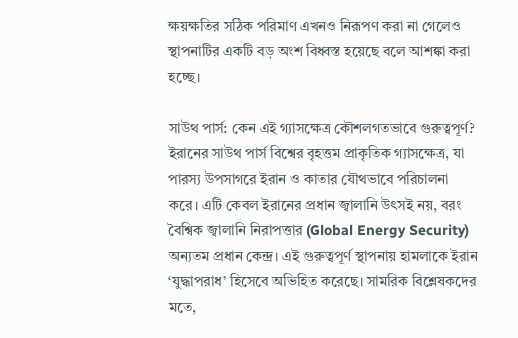ক্ষয়ক্ষতির সঠিক পরিমাণ এখনও নিরূপণ করা না গেলেও স্থাপনাটির একটি বড় অংশ বিধ্বস্ত হয়েছে বলে আশঙ্কা করা হচ্ছে।

সাউথ পার্স: কেন এই গ্যাসক্ষেত্র কৌশলগতভাবে গুরুত্বপূর্ণ? ইরানের সাউথ পার্স বিশ্বের বৃহত্তম প্রাকৃতিক গ্যাসক্ষেত্র, যা পারস্য উপসাগরে ইরান ও কাতার যৌথভাবে পরিচালনা করে। এটি কেবল ইরানের প্রধান জ্বালানি উৎসই নয়, বরং বৈশ্বিক জ্বালানি নিরাপত্তার (Global Energy Security) অন্যতম প্রধান কেন্দ্র। এই গুরুত্বপূর্ণ স্থাপনায় হামলাকে ইরান ‘যুদ্ধাপরাধ’ হিসেবে অভিহিত করেছে। সামরিক বিশ্লেষকদের মতে,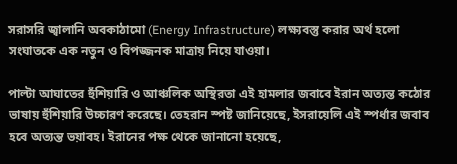সরাসরি জ্বালানি অবকাঠামো (Energy Infrastructure) লক্ষ্যবস্তু করার অর্থ হলো সংঘাতকে এক নতুন ও বিপজ্জনক মাত্রায় নিয়ে যাওয়া।

পাল্টা আঘাতের হুঁশিয়ারি ও আঞ্চলিক অস্থিরতা এই হামলার জবাবে ইরান অত্যন্ত কঠোর ভাষায় হুঁশিয়ারি উচ্চারণ করেছে। তেহরান স্পষ্ট জানিয়েছে, ইসরায়েলি এই স্পর্ধার জবাব হবে অত্যন্ত ভয়াবহ। ইরানের পক্ষ থেকে জানানো হয়েছে,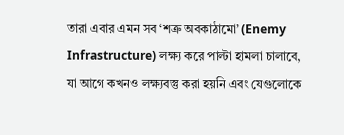তারা এবার এমন সব ‘শত্রু অবকাঠামো’ (Enemy Infrastructure) লক্ষ্য করে পাল্টা হামলা চালাবে, যা আগে কখনও লক্ষ্যবস্তু করা হয়নি এবং যেগুলোকে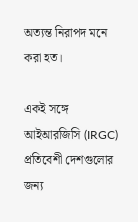অত্যন্ত নিরাপদ মনে করা হত।

একই সঙ্গে আইআরজিসি (IRGC) প্রতিবেশী দেশগুলোর জন্য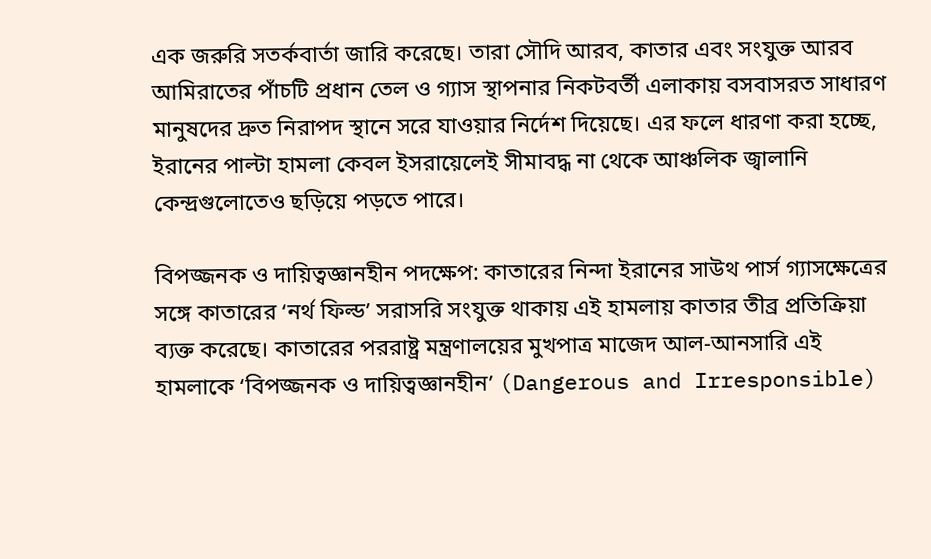এক জরুরি সতর্কবার্তা জারি করেছে। তারা সৌদি আরব, কাতার এবং সংযুক্ত আরব আমিরাতের পাঁচটি প্রধান তেল ও গ্যাস স্থাপনার নিকটবর্তী এলাকায় বসবাসরত সাধারণ মানুষদের দ্রুত নিরাপদ স্থানে সরে যাওয়ার নির্দেশ দিয়েছে। এর ফলে ধারণা করা হচ্ছে, ইরানের পাল্টা হামলা কেবল ইসরায়েলেই সীমাবদ্ধ না থেকে আঞ্চলিক জ্বালানি কেন্দ্রগুলোতেও ছড়িয়ে পড়তে পারে।

বিপজ্জনক ও দায়িত্বজ্ঞানহীন পদক্ষেপ: কাতারের নিন্দা ইরানের সাউথ পার্স গ্যাসক্ষেত্রের সঙ্গে কাতারের ‘নর্থ ফিল্ড’ সরাসরি সংযুক্ত থাকায় এই হামলায় কাতার তীব্র প্রতিক্রিয়া ব্যক্ত করেছে। কাতারের পররাষ্ট্র মন্ত্রণালয়ের মুখপাত্র মাজেদ আল-আনসারি এই হামলাকে ‘বিপজ্জনক ও দায়িত্বজ্ঞানহীন’ (Dangerous and Irresponsible)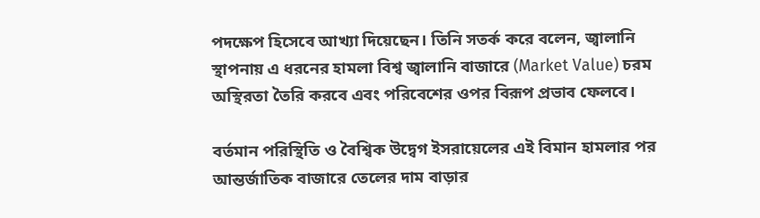পদক্ষেপ হিসেবে আখ্যা দিয়েছেন। তিনি সতর্ক করে বলেন, জ্বালানি স্থাপনায় এ ধরনের হামলা বিশ্ব জ্বালানি বাজারে (Market Value) চরম অস্থিরতা তৈরি করবে এবং পরিবেশের ওপর বিরূপ প্রভাব ফেলবে।

বর্তমান পরিস্থিতি ও বৈশ্বিক উদ্বেগ ইসরায়েলের এই বিমান হামলার পর আন্তর্জাতিক বাজারে তেলের দাম বাড়ার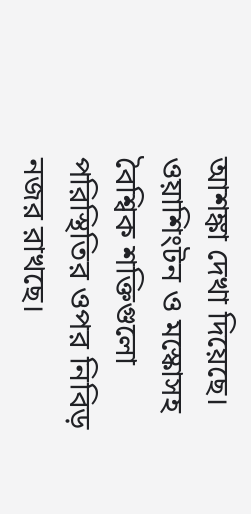আশঙ্কা দেখা দিয়েছে। ওয়াশিংটন ও মস্কোসহ বৈশ্বিক শক্তিগুলো পরিস্থিতির ওপর নিবিড় নজর রাখছে।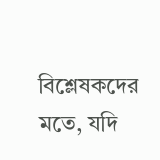বিশ্লেষকদের মতে, যদি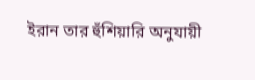ইরান তার হুঁশিয়ারি অনুযায়ী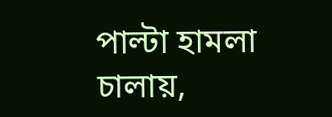পাল্টা হামলা চালায়,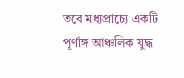তবে মধ্যপ্রাচ্যে একটি পূর্ণাঙ্গ আঞ্চলিক যুদ্ধ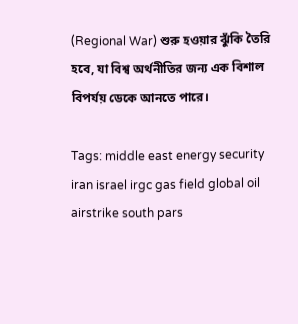(Regional War) শুরু হওয়ার ঝুঁকি তৈরি হবে, যা বিশ্ব অর্থনীতির জন্য এক বিশাল বিপর্যয় ডেকে আনতে পারে।

Tags: middle east energy security iran israel irgc gas field global oil airstrike south pars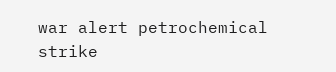war alert petrochemical strike